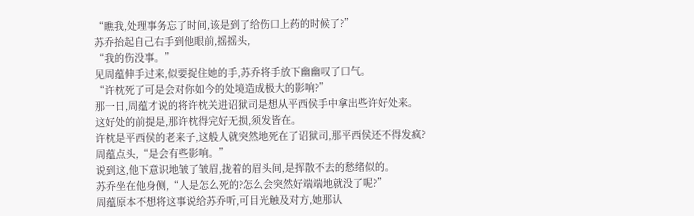“瞧我,处理事务忘了时间,该是到了给伤口上药的时候了?”
苏乔抬起自己右手到他眼前,摇摇头,
“我的伤没事。”
见周蕴伸手过来,似要捉住她的手,苏乔将手放下幽幽叹了口气。
“许枕死了可是会对你如今的处境造成极大的影响?”
那一日,周蕴才说的将许枕关进诏狱司是想从平西侯手中拿出些许好处来。
这好处的前提是,那许枕得完好无损,须发皆在。
许枕是平西侯的老来子,这般人就突然地死在了诏狱司,那平西侯还不得发疯?
周蕴点头,“是会有些影响。”
说到这,他下意识地皱了皱眉,拢着的眉头间,是挥散不去的愁绪似的。
苏乔坐在他身侧,“人是怎么死的?怎么会突然好端端地就没了呢?”
周蕴原本不想将这事说给苏乔听,可目光触及对方,她那认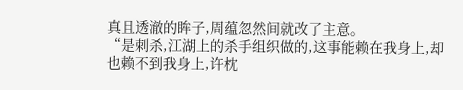真且透澈的眸子,周蕴忽然间就改了主意。
“是刺杀,江湖上的杀手组织做的,这事能赖在我身上,却也赖不到我身上,许枕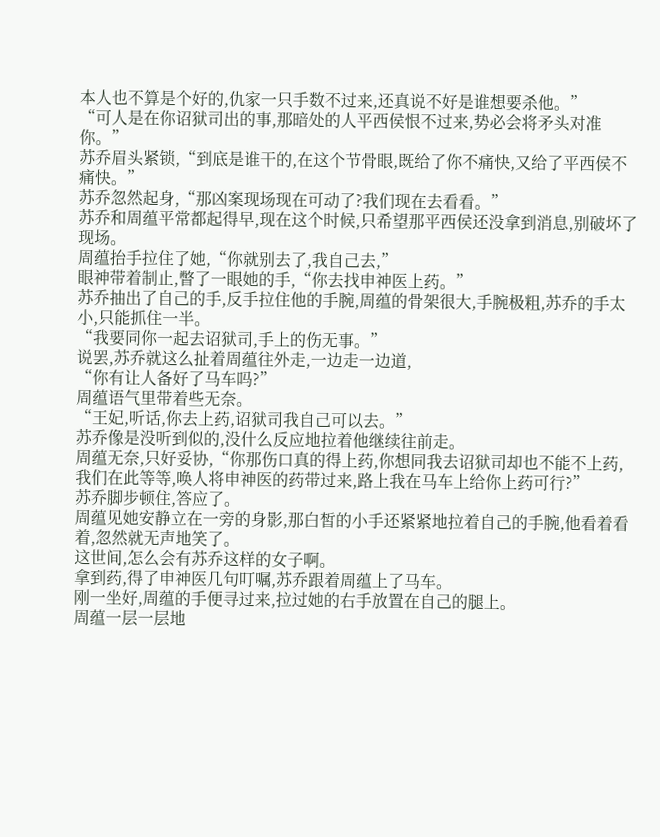本人也不算是个好的,仇家一只手数不过来,还真说不好是谁想要杀他。”
“可人是在你诏狱司出的事,那暗处的人平西侯恨不过来,势必会将矛头对准你。”
苏乔眉头紧锁,“到底是谁干的,在这个节骨眼,既给了你不痛快,又给了平西侯不痛快。”
苏乔忽然起身,“那凶案现场现在可动了?我们现在去看看。”
苏乔和周蕴平常都起得早,现在这个时候,只希望那平西侯还没拿到消息,别破坏了现场。
周蕴抬手拉住了她,“你就别去了,我自己去,”
眼神带着制止,瞥了一眼她的手,“你去找申神医上药。”
苏乔抽出了自己的手,反手拉住他的手腕,周蕴的骨架很大,手腕极粗,苏乔的手太小,只能抓住一半。
“我要同你一起去诏狱司,手上的伤无事。”
说罢,苏乔就这么扯着周蕴往外走,一边走一边道,
“你有让人备好了马车吗?”
周蕴语气里带着些无奈。
“王妃,听话,你去上药,诏狱司我自己可以去。”
苏乔像是没听到似的,没什么反应地拉着他继续往前走。
周蕴无奈,只好妥协,“你那伤口真的得上药,你想同我去诏狱司却也不能不上药,我们在此等等,唤人将申神医的药带过来,路上我在马车上给你上药可行?”
苏乔脚步顿住,答应了。
周蕴见她安静立在一旁的身影,那白皙的小手还紧紧地拉着自己的手腕,他看着看着,忽然就无声地笑了。
这世间,怎么会有苏乔这样的女子啊。
拿到药,得了申神医几句叮嘱,苏乔跟着周蕴上了马车。
刚一坐好,周蕴的手便寻过来,拉过她的右手放置在自己的腿上。
周蕴一层一层地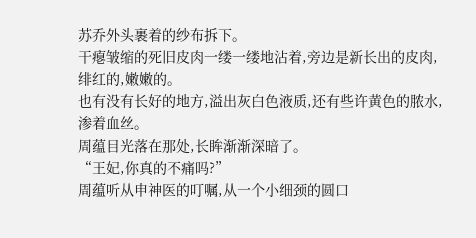苏乔外头裹着的纱布拆下。
干瘪皱缩的死旧皮肉一缕一缕地沾着,旁边是新长出的皮肉,绯红的,嫩嫩的。
也有没有长好的地方,溢出灰白色液质,还有些许黄色的脓水,渗着血丝。
周蕴目光落在那处,长眸渐渐深暗了。
“王妃,你真的不痛吗?”
周蕴听从申神医的叮嘱,从一个小细颈的圆口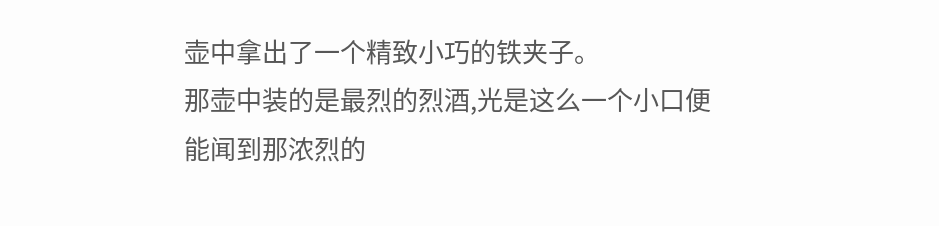壶中拿出了一个精致小巧的铁夹子。
那壶中装的是最烈的烈酒,光是这么一个小口便能闻到那浓烈的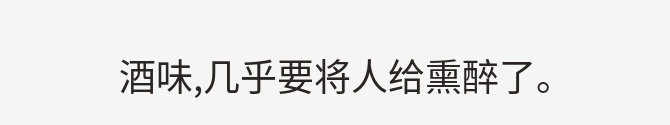酒味,几乎要将人给熏醉了。